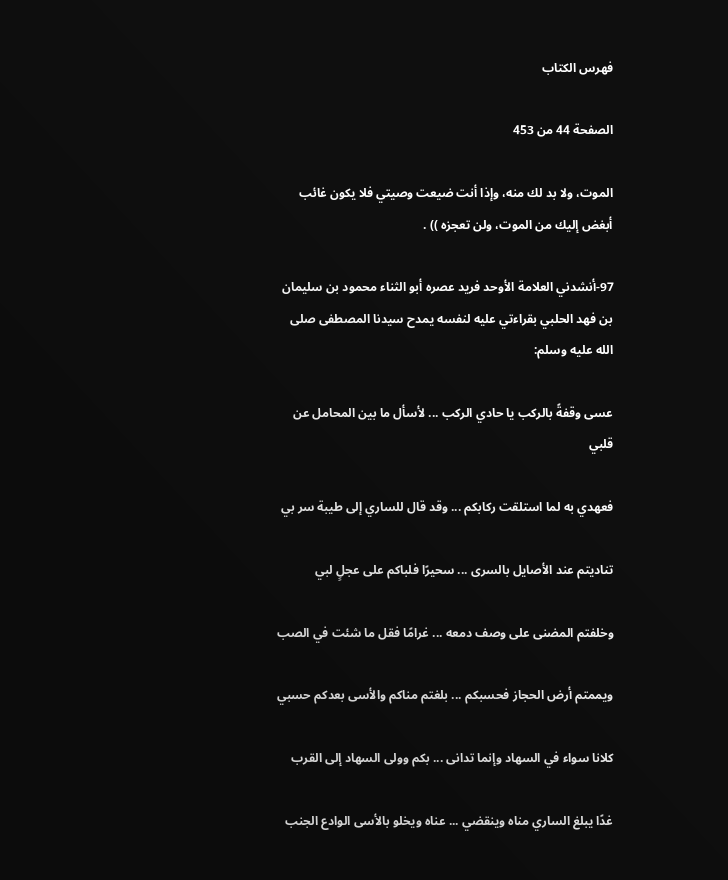فهرس الكتاب

الصفحة 44 من 453

الموت، ولا بد لك منه، وإذا أنت ضيعت وصيتي فلا يكون غائب أبغض إليك من الموت، ولن تعجزه )) .

97-أنشدني العلامة الأوحد فريد عصره أبو الثناء محمود بن سليمان بن فهد الحلبي بقراءتي عليه لنفسه يمدح سيدنا المصطفى صلى الله عليه وسلم:

عسى وقفةً بالركب يا حادي الركب ... لأسأل ما بين المحامل عن قلبي

فعهدي به لما استلقت ركابكم ... وقد قال للساري إلى طيبة سر بي

تناديتم عند الأصايل بالسرى ... سحيرًا فلباكم على عجلٍ لبي

وخلفتم المضنى على وصف دمعه ... غرامًا فقل ما شئت في الصب

ويممتم أرض الحجاز فحسبكم ... بلغتم مناكم والأسى بعدكم حسبي

كلانا سواء في السهاد وإنما تدانى ... بكم وولى السهاد إلى القرب

غدًا يبلغ الساري مناه وينقضي ... عناه ويخلو بالأسى الوادع الجنب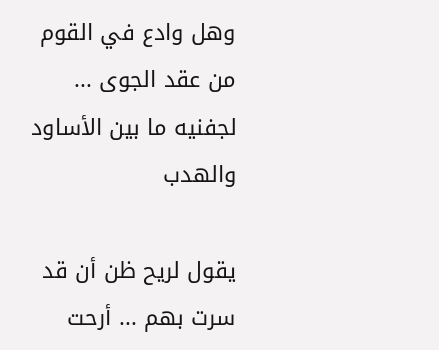وهل وادع في القوم من عقد الجوى ... لجفنيه ما بين الأساود والهدب

يقول لريح ظن أن قد سرت بهم ... أرحت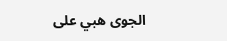الجوى هبي على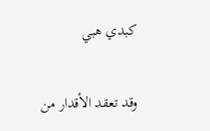كبدي هبي

وقد تعقد الأقدار من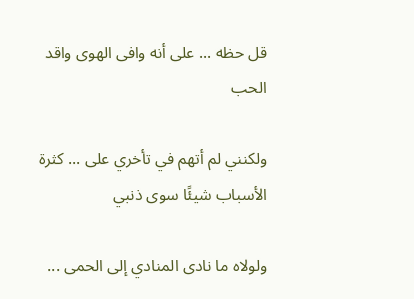قل حظه ... على أنه وافى الهوى واقد الحب

ولكنني لم أتهم في تأخري على ... كثرة الأسباب شيئًا سوى ذنبي

ولولاه ما نادى المنادي إلى الحمى ...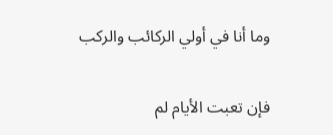وما أنا في أولي الركائب والركب

فإن تعبت الأيام لم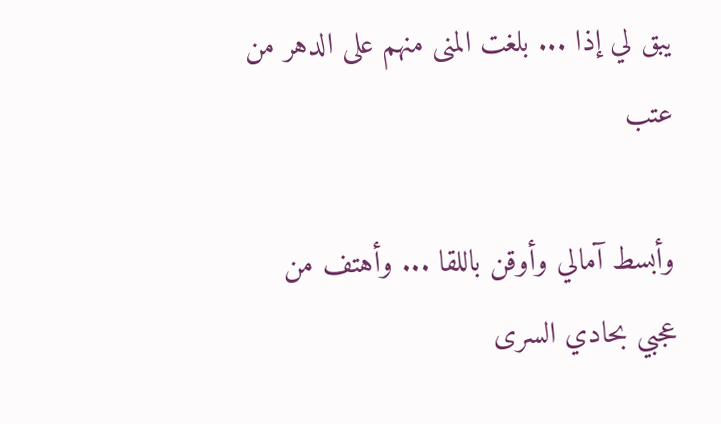يبق لي إذا ... بلغت المنى منهم على الدهر من عتب

وأبسط آمالي وأوقن باللقا ... وأهتف من عجبي بحادي السرى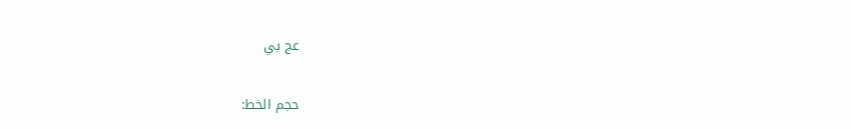عج بي

حجم الخط: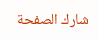شارك الصفحة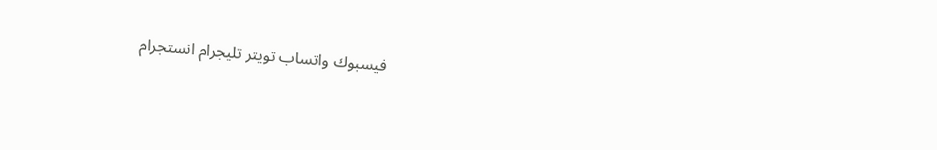فيسبوك واتساب تويتر تليجرام انستجرام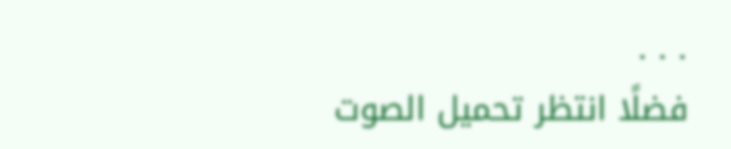. . .
فضلًا انتظر تحميل الصوت